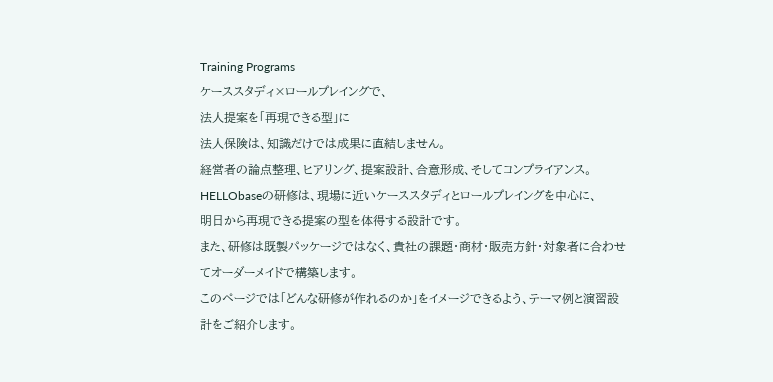Training Programs
ケーススタディ×ロールプレイングで、
法人提案を「再現できる型」に
法人保険は、知識だけでは成果に直結しません。
経営者の論点整理、ヒアリング、提案設計、合意形成、そしてコンプライアンス。
HELLObaseの研修は、現場に近いケーススタディとロールプレイングを中心に、
明日から再現できる提案の型を体得する設計です。
また、研修は既製パッケージではなく、貴社の課題・商材・販売方針・対象者に合わせてオーダーメイドで構築します。
このページでは「どんな研修が作れるのか」をイメージできるよう、テーマ例と演習設計をご紹介します。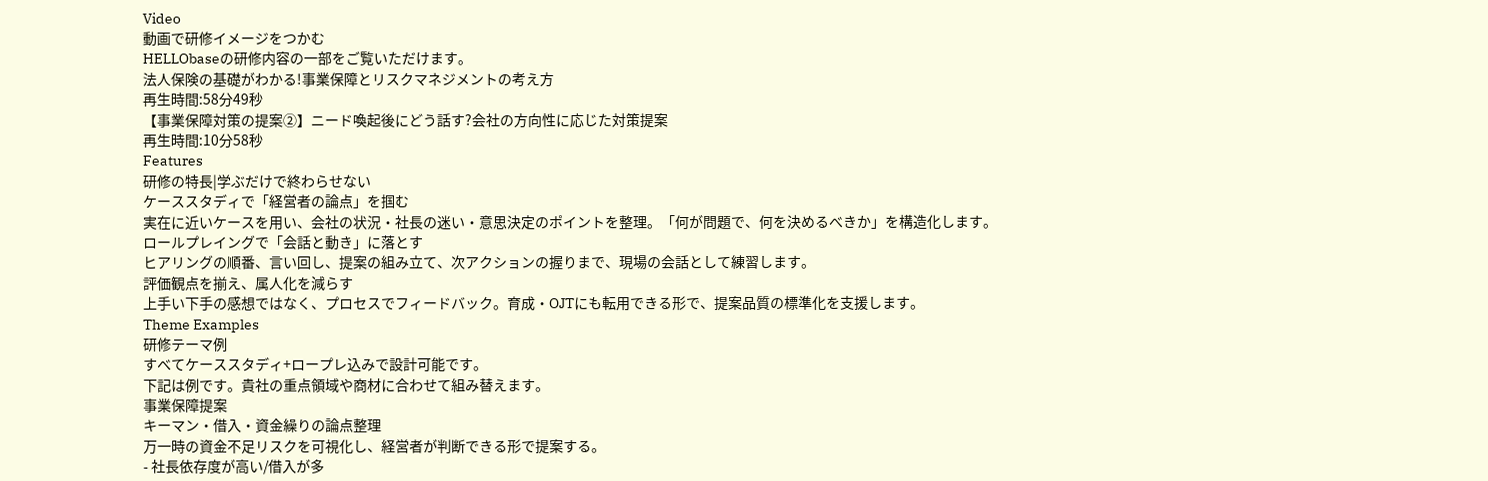Video
動画で研修イメージをつかむ
HELLObaseの研修内容の一部をご覧いただけます。
法人保険の基礎がわかる!事業保障とリスクマネジメントの考え方
再生時間:58分49秒
【事業保障対策の提案②】ニード喚起後にどう話す?会社の方向性に応じた対策提案
再生時間:10分58秒
Features
研修の特長|学ぶだけで終わらせない
ケーススタディで「経営者の論点」を掴む
実在に近いケースを用い、会社の状況・社長の迷い・意思決定のポイントを整理。「何が問題で、何を決めるべきか」を構造化します。
ロールプレイングで「会話と動き」に落とす
ヒアリングの順番、言い回し、提案の組み立て、次アクションの握りまで、現場の会話として練習します。
評価観点を揃え、属人化を減らす
上手い下手の感想ではなく、プロセスでフィードバック。育成・OJTにも転用できる形で、提案品質の標準化を支援します。
Theme Examples
研修テーマ例
すべてケーススタディ+ロープレ込みで設計可能です。
下記は例です。貴社の重点領域や商材に合わせて組み替えます。
事業保障提案
キーマン・借入・資金繰りの論点整理
万一時の資金不足リスクを可視化し、経営者が判断できる形で提案する。
- 社長依存度が高い/借入が多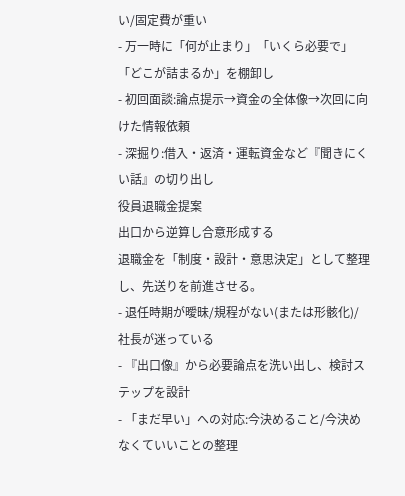い/固定費が重い
- 万一時に「何が止まり」「いくら必要で」「どこが詰まるか」を棚卸し
- 初回面談:論点提示→資金の全体像→次回に向けた情報依頼
- 深掘り:借入・返済・運転資金など『聞きにくい話』の切り出し
役員退職金提案
出口から逆算し合意形成する
退職金を「制度・設計・意思決定」として整理し、先送りを前進させる。
- 退任時期が曖昧/規程がない(または形骸化)/社長が迷っている
- 『出口像』から必要論点を洗い出し、検討ステップを設計
- 「まだ早い」への対応:今決めること/今決めなくていいことの整理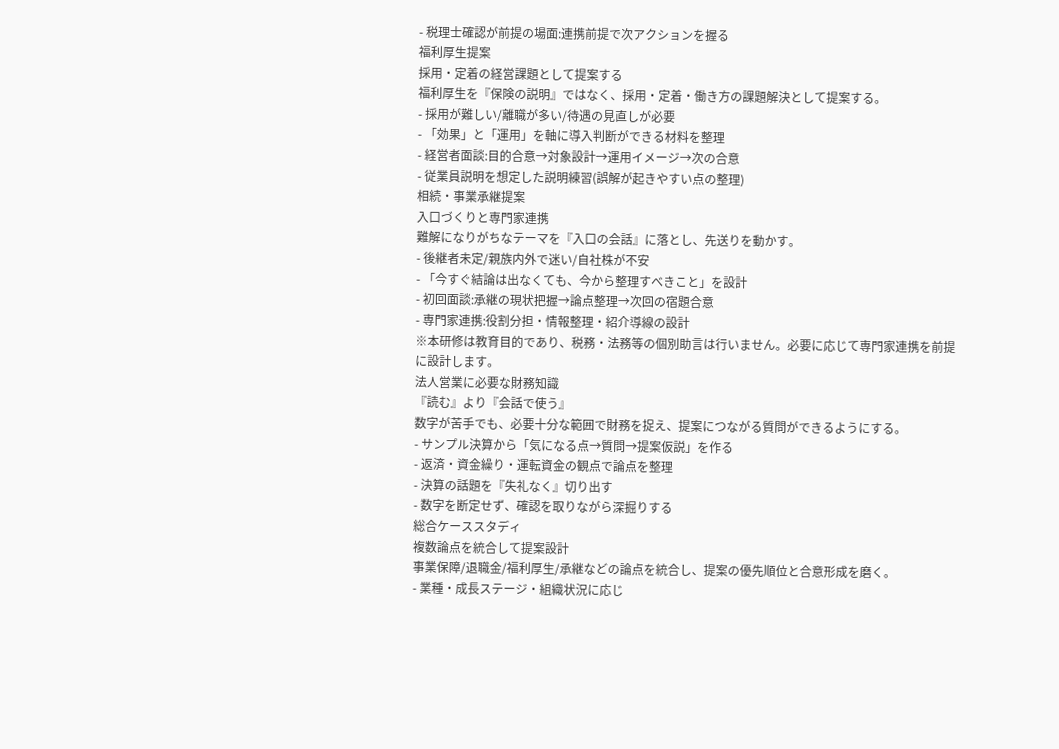- 税理士確認が前提の場面:連携前提で次アクションを握る
福利厚生提案
採用・定着の経営課題として提案する
福利厚生を『保険の説明』ではなく、採用・定着・働き方の課題解決として提案する。
- 採用が難しい/離職が多い/待遇の見直しが必要
- 「効果」と「運用」を軸に導入判断ができる材料を整理
- 経営者面談:目的合意→対象設計→運用イメージ→次の合意
- 従業員説明を想定した説明練習(誤解が起きやすい点の整理)
相続・事業承継提案
入口づくりと専門家連携
難解になりがちなテーマを『入口の会話』に落とし、先送りを動かす。
- 後継者未定/親族内外で迷い/自社株が不安
- 「今すぐ結論は出なくても、今から整理すべきこと」を設計
- 初回面談:承継の現状把握→論点整理→次回の宿題合意
- 専門家連携:役割分担・情報整理・紹介導線の設計
※本研修は教育目的であり、税務・法務等の個別助言は行いません。必要に応じて専門家連携を前提に設計します。
法人営業に必要な財務知識
『読む』より『会話で使う』
数字が苦手でも、必要十分な範囲で財務を捉え、提案につながる質問ができるようにする。
- サンプル決算から「気になる点→質問→提案仮説」を作る
- 返済・資金繰り・運転資金の観点で論点を整理
- 決算の話題を『失礼なく』切り出す
- 数字を断定せず、確認を取りながら深掘りする
総合ケーススタディ
複数論点を統合して提案設計
事業保障/退職金/福利厚生/承継などの論点を統合し、提案の優先順位と合意形成を磨く。
- 業種・成長ステージ・組織状況に応じ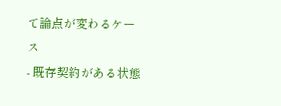て論点が変わるケース
- 既存契約がある状態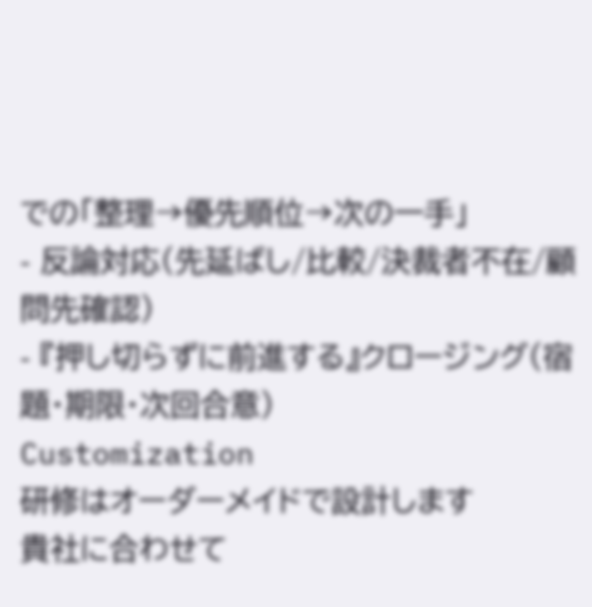での「整理→優先順位→次の一手」
- 反論対応(先延ばし/比較/決裁者不在/顧問先確認)
- 『押し切らずに前進する』クロージング(宿題・期限・次回合意)
Customization
研修はオーダーメイドで設計します
貴社に合わせて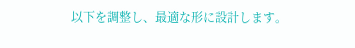以下を調整し、最適な形に設計します。